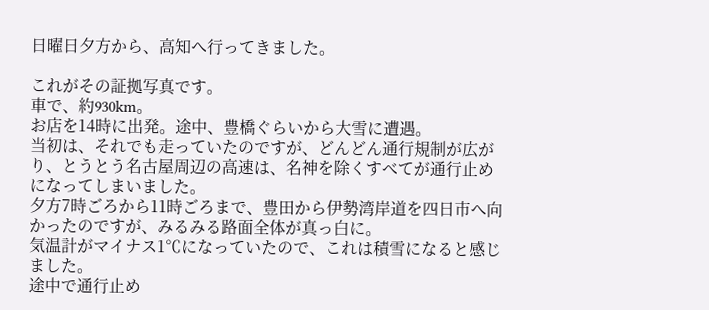日曜日夕方から、高知へ行ってきました。

これがその証拠写真です。
車で、約930km。
お店を14時に出発。途中、豊橋ぐらいから大雪に遭遇。
当初は、それでも走っていたのですが、どんどん通行規制が広がり、とうとう名古屋周辺の高速は、名神を除くすべてが通行止めになってしまいました。
夕方7時ごろから11時ごろまで、豊田から伊勢湾岸道を四日市へ向かったのですが、みるみる路面全体が真っ白に。
気温計がマイナス1℃になっていたので、これは積雪になると感じました。
途中で通行止め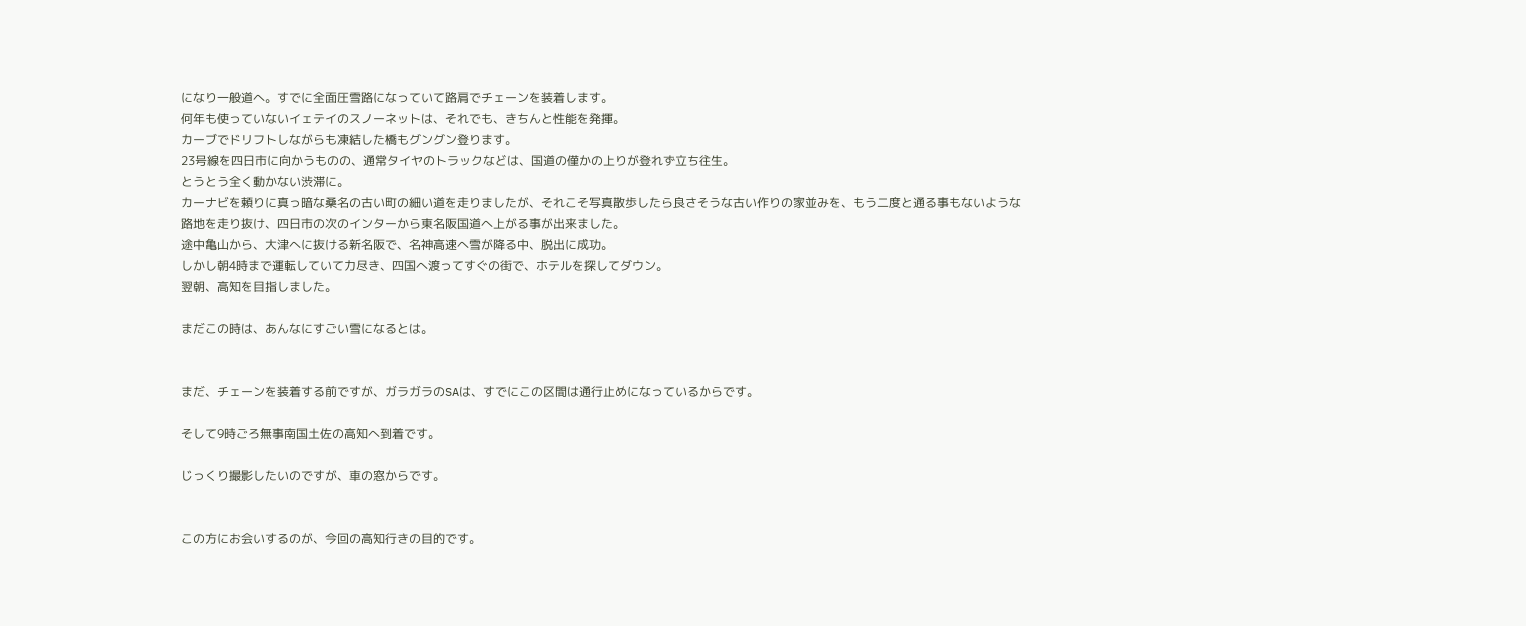になり一般道へ。すでに全面圧雪路になっていて路肩でチェーンを装着します。
何年も使っていないイェテイのスノーネットは、それでも、きちんと性能を発揮。
カーブでドリフトしながらも凍結した橋もグングン登ります。
23号線を四日市に向かうものの、通常タイヤのトラックなどは、国道の僅かの上りが登れず立ち往生。
とうとう全く動かない渋滞に。
カーナビを頼りに真っ暗な桑名の古い町の細い道を走りましたが、それこそ写真散歩したら良さそうな古い作りの家並みを、もう二度と通る事もないような路地を走り抜け、四日市の次のインターから東名阪国道へ上がる事が出来ました。
途中亀山から、大津へに抜ける新名阪で、名神高速へ雪が降る中、脱出に成功。
しかし朝4時まで運転していて力尽き、四国へ渡ってすぐの街で、ホテルを探してダウン。
翌朝、高知を目指しました。

まだこの時は、あんなにすごい雪になるとは。


まだ、チェーンを装着する前ですが、ガラガラのSAは、すでにこの区間は通行止めになっているからです。

そして9時ごろ無事南国土佐の高知へ到着です。

じっくり撮影したいのですが、車の窓からです。


この方にお会いするのが、今回の高知行きの目的です。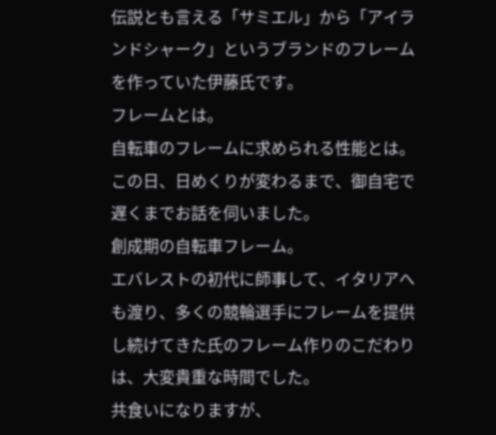伝説とも言える「サミエル」から「アイランドシャーク」というブランドのフレームを作っていた伊藤氏です。
フレームとは。
自転車のフレームに求められる性能とは。
この日、日めくりが変わるまで、御自宅で遅くまでお話を伺いました。
創成期の自転車フレーム。
エバレストの初代に師事して、イタリアへも渡り、多くの競輪選手にフレームを提供し続けてきた氏のフレーム作りのこだわりは、大変貴重な時間でした。
共食いになりますが、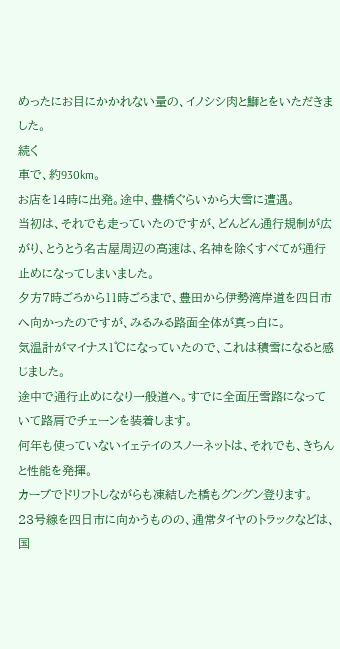めったにお目にかかれない量の、イノシシ肉と鰤とをいただきました。
続く
車で、約930km。
お店を14時に出発。途中、豊橋ぐらいから大雪に遭遇。
当初は、それでも走っていたのですが、どんどん通行規制が広がり、とうとう名古屋周辺の高速は、名神を除くすべてが通行止めになってしまいました。
夕方7時ごろから11時ごろまで、豊田から伊勢湾岸道を四日市へ向かったのですが、みるみる路面全体が真っ白に。
気温計がマイナス1℃になっていたので、これは積雪になると感じました。
途中で通行止めになり一般道へ。すでに全面圧雪路になっていて路肩でチェーンを装着します。
何年も使っていないイェテイのスノーネットは、それでも、きちんと性能を発揮。
カーブでドリフトしながらも凍結した橋もグングン登ります。
23号線を四日市に向かうものの、通常タイヤのトラックなどは、国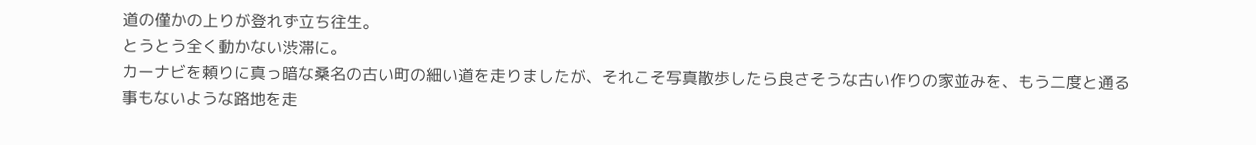道の僅かの上りが登れず立ち往生。
とうとう全く動かない渋滞に。
カーナビを頼りに真っ暗な桑名の古い町の細い道を走りましたが、それこそ写真散歩したら良さそうな古い作りの家並みを、もう二度と通る事もないような路地を走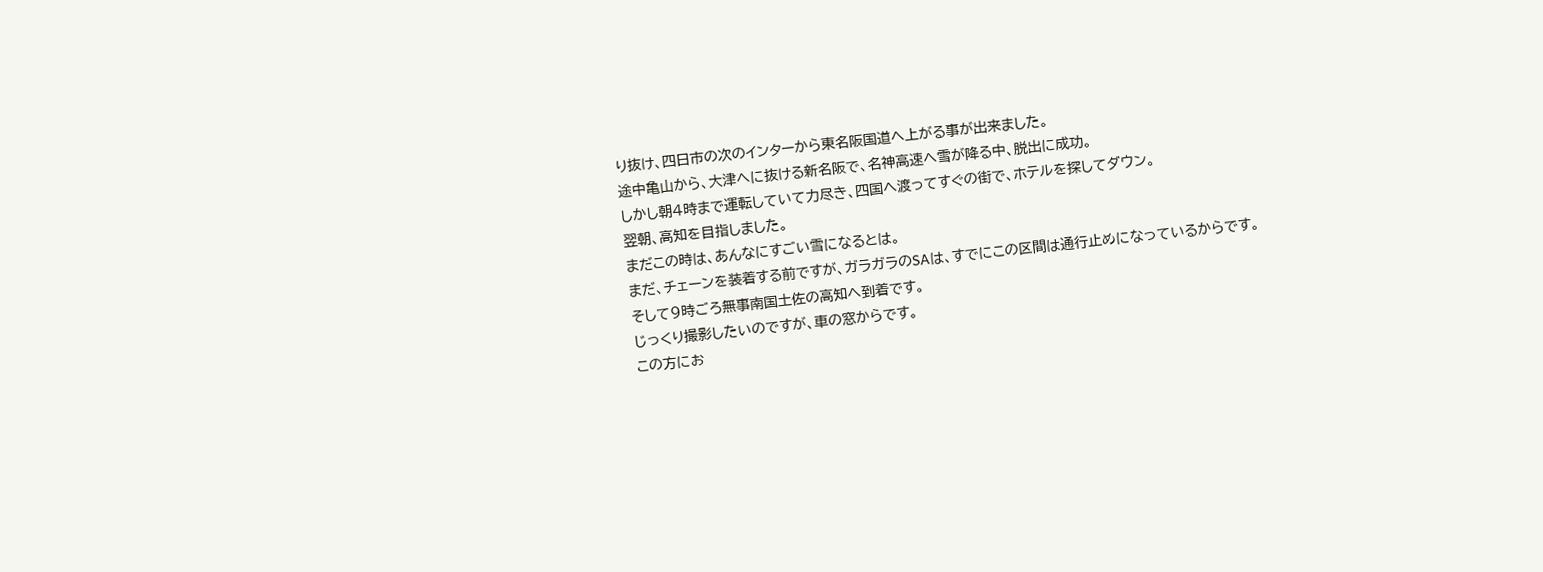り抜け、四日市の次のインターから東名阪国道へ上がる事が出来ました。
途中亀山から、大津へに抜ける新名阪で、名神高速へ雪が降る中、脱出に成功。
しかし朝4時まで運転していて力尽き、四国へ渡ってすぐの街で、ホテルを探してダウン。
翌朝、高知を目指しました。
まだこの時は、あんなにすごい雪になるとは。
まだ、チェーンを装着する前ですが、ガラガラのSAは、すでにこの区間は通行止めになっているからです。
そして9時ごろ無事南国土佐の高知へ到着です。
じっくり撮影したいのですが、車の窓からです。
この方にお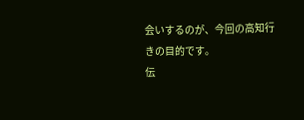会いするのが、今回の高知行きの目的です。
伝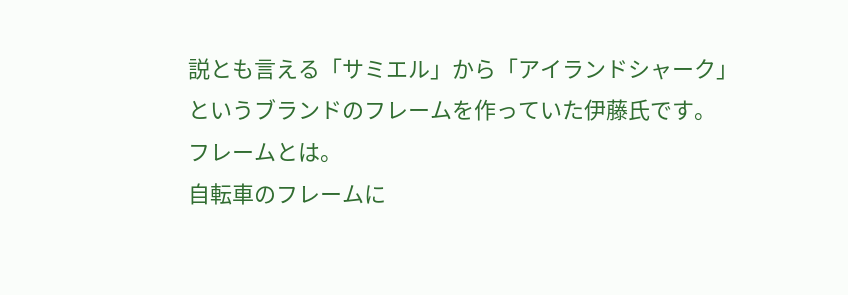説とも言える「サミエル」から「アイランドシャーク」というブランドのフレームを作っていた伊藤氏です。
フレームとは。
自転車のフレームに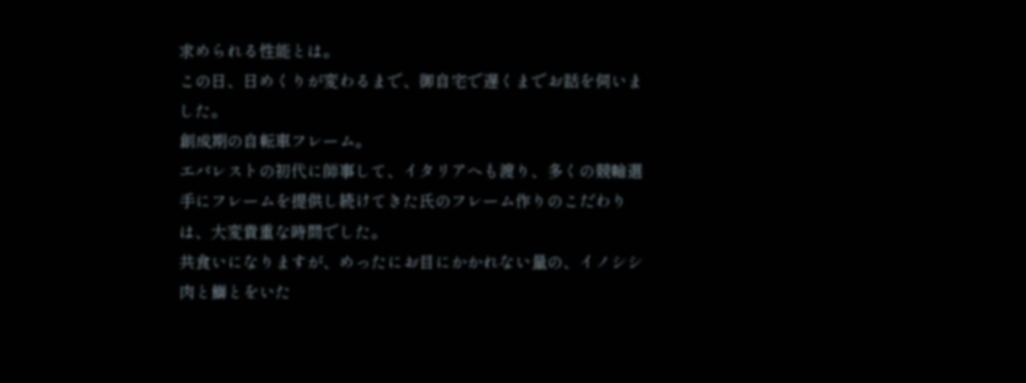求められる性能とは。
この日、日めくりが変わるまで、御自宅で遅くまでお話を伺いました。
創成期の自転車フレーム。
エバレストの初代に師事して、イタリアへも渡り、多くの競輪選手にフレームを提供し続けてきた氏のフレーム作りのこだわりは、大変貴重な時間でした。
共食いになりますが、めったにお目にかかれない量の、イノシシ肉と鰤とをいた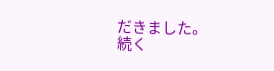だきました。
続く